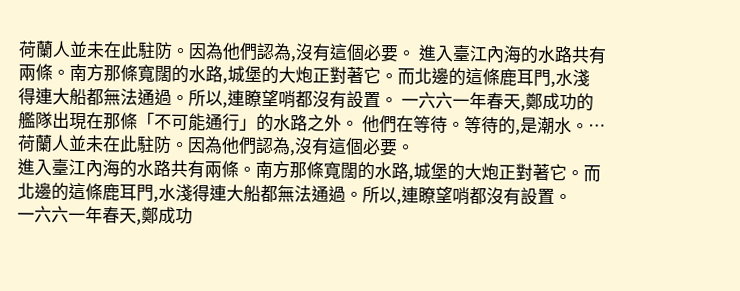荷蘭人並未在此駐防。因為他們認為,沒有這個必要。 進入臺江內海的水路共有兩條。南方那條寬闊的水路,城堡的大炮正對著它。而北邊的這條鹿耳門,水淺得連大船都無法通過。所以,連瞭望哨都沒有設置。 一六六一年春天,鄭成功的艦隊出現在那條「不可能通行」的水路之外。 他們在等待。等待的,是潮水。…
荷蘭人並未在此駐防。因為他們認為,沒有這個必要。
進入臺江內海的水路共有兩條。南方那條寬闊的水路,城堡的大炮正對著它。而北邊的這條鹿耳門,水淺得連大船都無法通過。所以,連瞭望哨都沒有設置。
一六六一年春天,鄭成功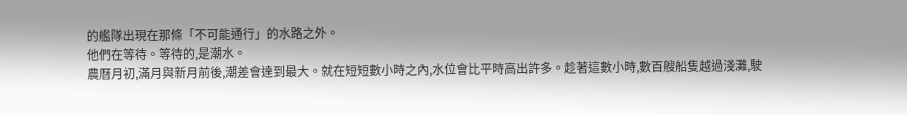的艦隊出現在那條「不可能通行」的水路之外。
他們在等待。等待的,是潮水。
農曆月初,滿月與新月前後,潮差會達到最大。就在短短數小時之內,水位會比平時高出許多。趁著這數小時,數百艘船隻越過淺灘,駛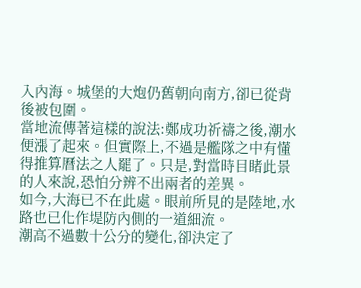入內海。城堡的大炮仍舊朝向南方,卻已從背後被包圍。
當地流傳著這樣的說法:鄭成功祈禱之後,潮水便漲了起來。但實際上,不過是艦隊之中有懂得推算曆法之人罷了。只是,對當時目睹此景的人來說,恐怕分辨不出兩者的差異。
如今,大海已不在此處。眼前所見的是陸地,水路也已化作堤防內側的一道細流。
潮高不過數十公分的變化,卻決定了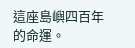這座島嶼四百年的命運。